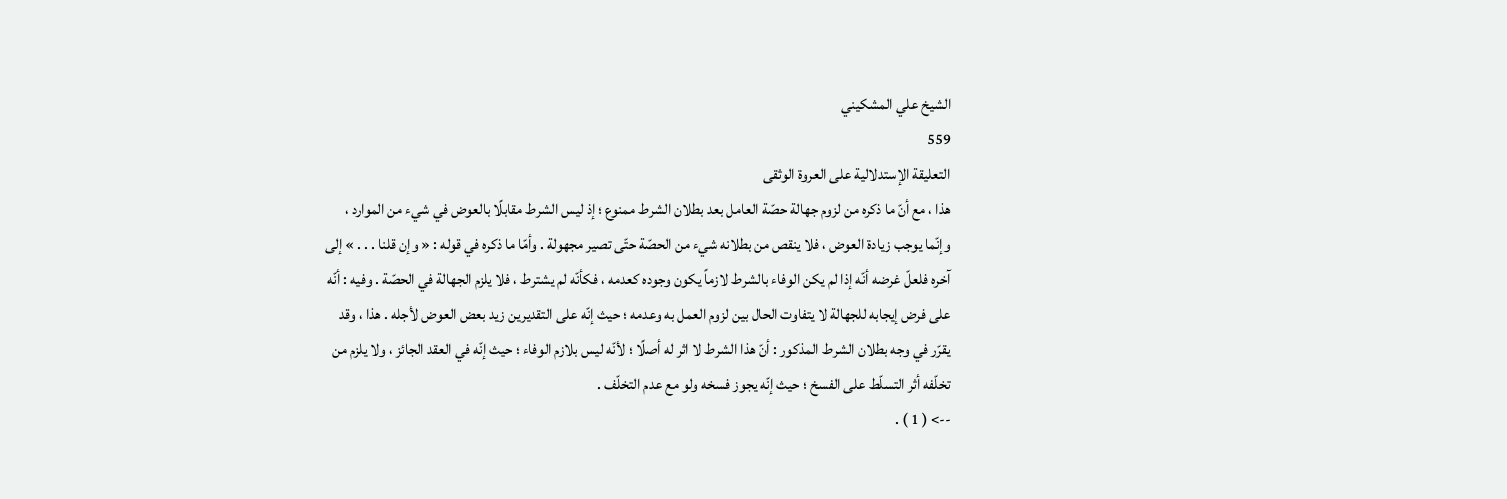الشيخ علي المشكيني
559
التعليقة الإستدلالية على العروة الوثقى
هذا ، مع أنّ ما ذكره من لزوم جهالة حصّة العامل بعد بطلان الشرط ممنوع ؛ إذ ليس الشرط مقابلًا بالعوض في شيء من الموارد ، وإنّما يوجب زيادة العوض ، فلا ينقص من بطلانه شيء من الحصّة حتّى تصير مجهولة . وأمّا ما ذكره في قوله : « وإن قلنا . . . » إلى آخره فلعلّ غرضه أنّه إذا لم يكن الوفاء بالشرط لازماً يكون وجوده كعدمه ، فكأنّه لم يشترط ، فلا يلزم الجهالة في الحصّة . وفيه : أنّه على فرض إيجابه للجهالة لا يتفاوت الحال بين لزوم العمل به وعدمه ؛ حيث إنّه على التقديرين زيد بعض العوض لأجله . هذا ، وقد يقرّر في وجه بطلان الشرط المذكور : أنّ هذا الشرط لا اثر له أصلًا ؛ لأنّه ليس بلازم الوفاء ؛ حيث إنّه في العقد الجائز ، ولا يلزم من تخلّفه أثر التسلّط على الفسخ ؛ حيث إنّه يجوز فسخه ولو مع عدم التخلّف .
--> ( 1 ) .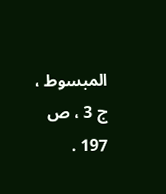المبسوط ، ج 3 ، ص 197 .